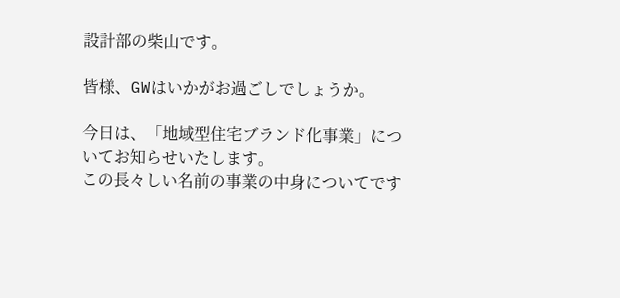設計部の柴山です。

皆様、GWはいかがお過ごしでしょうか。

今日は、「地域型住宅ブランド化事業」についてお知らせいたします。
この長々しい名前の事業の中身についてです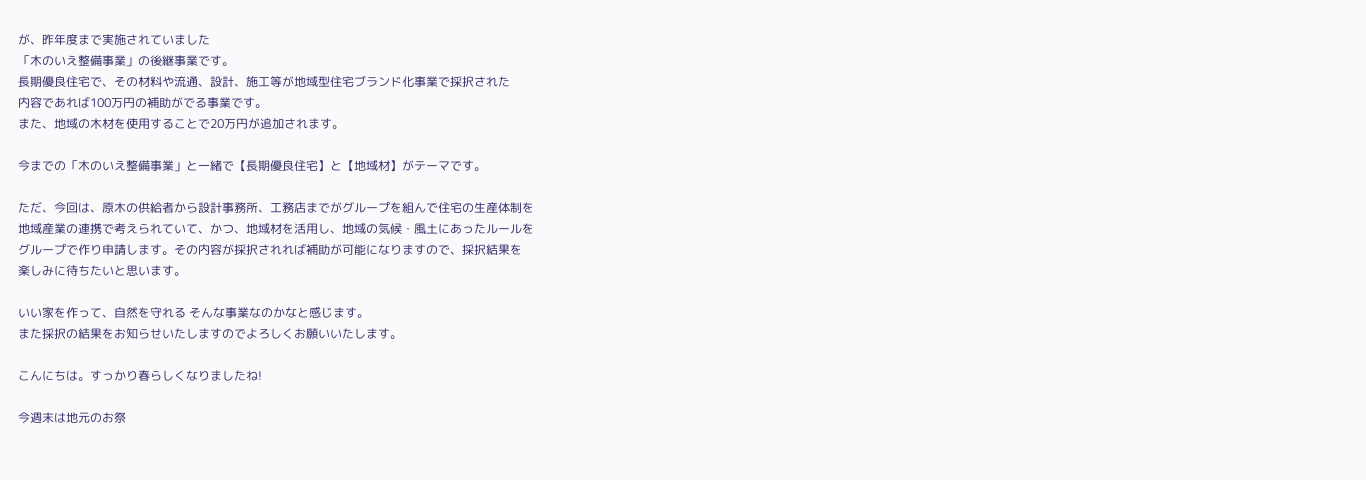が、昨年度まで実施されていました
「木のいえ整備事業」の後継事業です。
長期優良住宅で、その材料や流通、設計、施工等が地域型住宅ブランド化事業で採択された
内容であれば100万円の補助がでる事業です。
また、地域の木材を使用することで20万円が追加されます。

今までの「木のいえ整備事業」と一緒で【長期優良住宅】と【地域材】がテーマです。

ただ、今回は、原木の供給者から設計事務所、工務店までがグループを組んで住宅の生産体制を
地域産業の連携で考えられていて、かつ、地域材を活用し、地域の気候・風土にあったルールを
グループで作り申請します。その内容が採択されれば補助が可能になりますので、採択結果を
楽しみに待ちたいと思います。

いい家を作って、自然を守れる そんな事業なのかなと感じます。
また採択の結果をお知らせいたしますのでよろしくお願いいたします。

こんにちは。すっかり春らしくなりましたね!

今週末は地元のお祭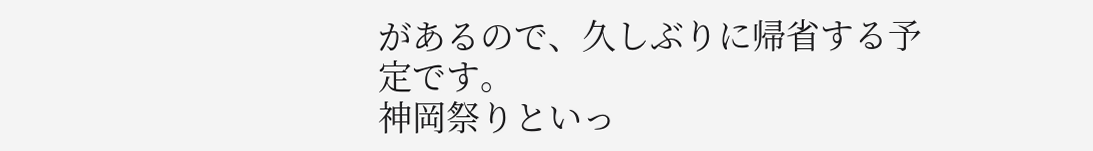があるので、久しぶりに帰省する予定です。
神岡祭りといっ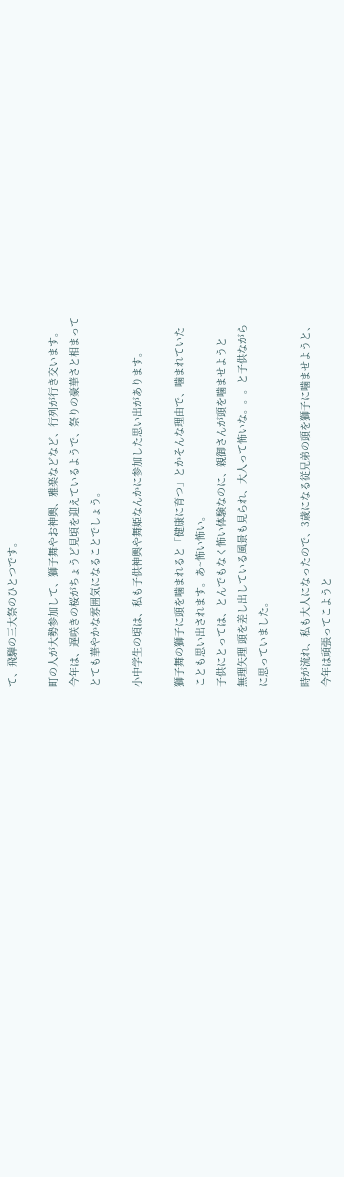て、飛騨の三大祭のひとつです。

町の人が大勢参加して、獅子舞やお神輿、雅楽などなど、行列が行き交います。
今年は、遅咲きの桜がちょうど見頃を迎えているようで、祭りの豪華さと相まって
とても華やかな雰囲気になることでしょう。

小中学生の頃は、私も子供神輿や舞姫なんかに参加した思い出があります。

獅子舞の獅子に頭を噛まれると「健康に育つ」とかそんな理由で、噛まれていた
ことも思い出されます。あ~怖い怖い。
子供にとっては、とんでもなく怖い体験なのに、親御さんが頭を噛ませようと
無理矢理 頭を差し出している風景も見られ、大人って怖いな。。。と子供ながら
に思っていました。

時が流れ、私も大人になったので、3歳になる従兄弟の頭を獅子に噛ませようと、
今年は頑張ってこようと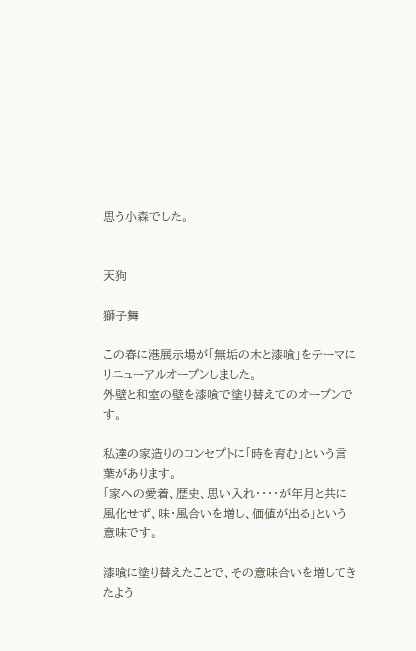思う小森でした。


天狗

獅子舞

この春に港展示場が「無垢の木と漆喰」をテーマにリニューアルオープンしました。
外壁と和室の壁を漆喰で塗り替えてのオープンです。

私達の家造りのコンセプトに「時を育む」という言葉があります。
「家への愛着、歴史、思い入れ・・・・が年月と共に風化せず、味・風合いを増し、価値が出る」という意味です。

漆喰に塗り替えたことで、その意味合いを増してきたよう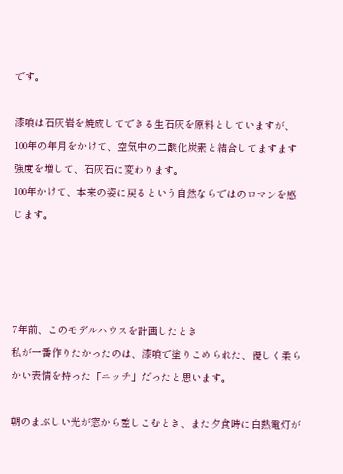です。

漆喰は石灰岩を焼成してできる生石灰を原料としていますが、
100年の年月をかけて、空気中の二酸化炭素と結合してますます強度を増して、石灰石に変わります。
100年かけて、本来の姿に戻るという自然ならではのロマンを感じます。




7年前、このモデルハウスを計画したとき
私が一番作りたかったのは、漆喰で塗りこめられた、優しく柔らかい表情を持った「ニッチ」だったと思います。

朝のまぶしい光が窓から差しこむとき、また夕食時に白熱電灯が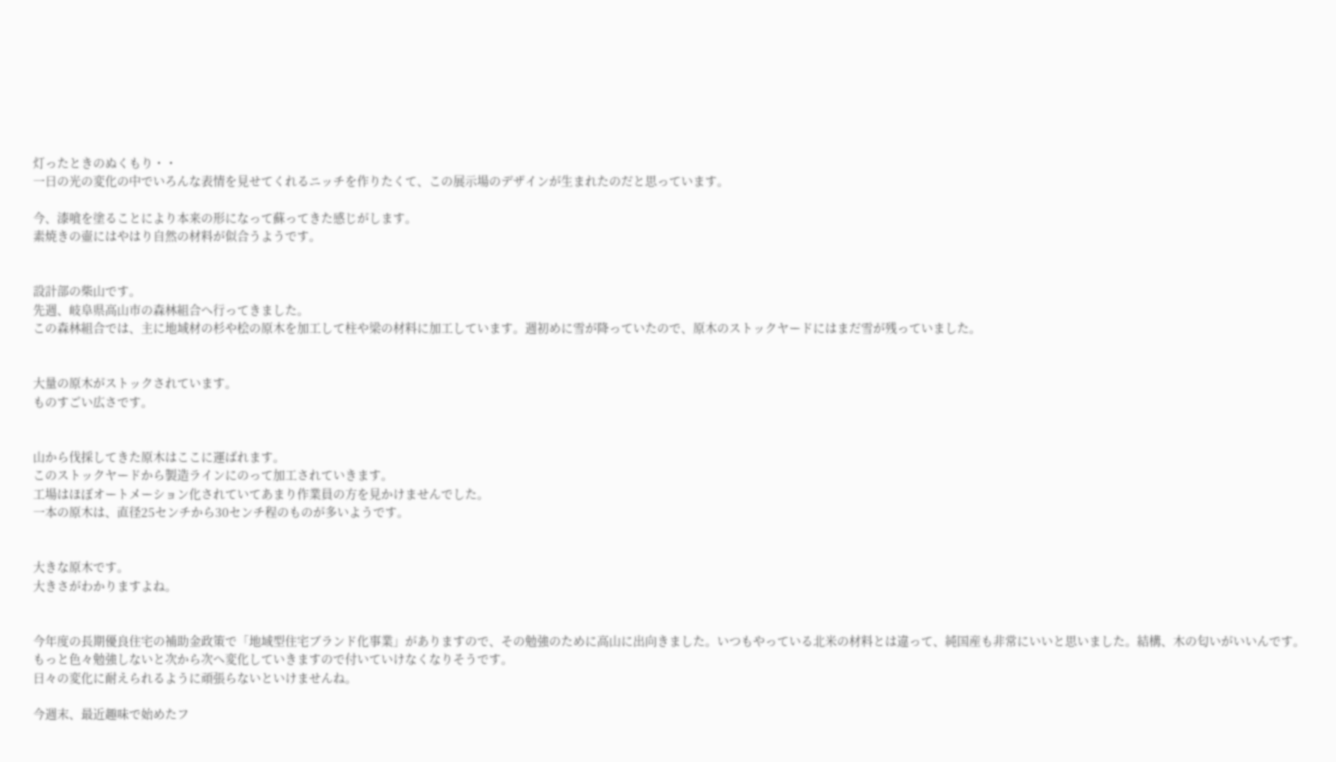灯ったときのぬくもり・・
一日の光の変化の中でいろんな表情を見せてくれるニッチを作りたくて、この展示場のデザインが生まれたのだと思っています。

今、漆喰を塗ることにより本来の形になって蘇ってきた感じがします。
素焼きの壷にはやはり自然の材料が似合うようです。


設計部の柴山です。
先週、岐阜県高山市の森林組合へ行ってきました。
この森林組合では、主に地域材の杉や桧の原木を加工して柱や梁の材料に加工しています。週初めに雪が降っていたので、原木のストックヤードにはまだ雪が残っていました。


大量の原木がストックされています。
ものすごい広さです。


山から伐採してきた原木はここに運ばれます。
このストックヤードから製造ラインにのって加工されていきます。
工場はほぼオートメーション化されていてあまり作業員の方を見かけませんでした。
一本の原木は、直径25センチから30センチ程のものが多いようです。


大きな原木です。
大きさがわかりますよね。


今年度の長期優良住宅の補助金政策で「地域型住宅ブランド化事業」がありますので、その勉強のために高山に出向きました。いつもやっている北米の材料とは違って、純国産も非常にいいと思いました。結構、木の匂いがいいんです。
もっと色々勉強しないと次から次へ変化していきますので付いていけなくなりそうです。
日々の変化に耐えられるように頑張らないといけませんね。

今週末、最近趣味で始めたフ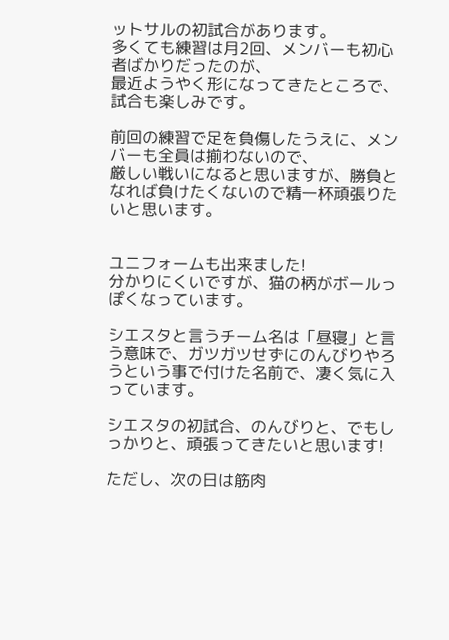ットサルの初試合があります。
多くても練習は月2回、メンバーも初心者ばかりだったのが、
最近ようやく形になってきたところで、試合も楽しみです。

前回の練習で足を負傷したうえに、メンバーも全員は揃わないので、
厳しい戦いになると思いますが、勝負となれば負けたくないので精一杯頑張りたいと思います。


ユニフォームも出来ました!
分かりにくいですが、猫の柄がボールっぽくなっています。

シエスタと言うチーム名は「昼寝」と言う意味で、ガツガツせずにのんびりやろうという事で付けた名前で、凄く気に入っています。

シエスタの初試合、のんびりと、でもしっかりと、頑張ってきたいと思います!

ただし、次の日は筋肉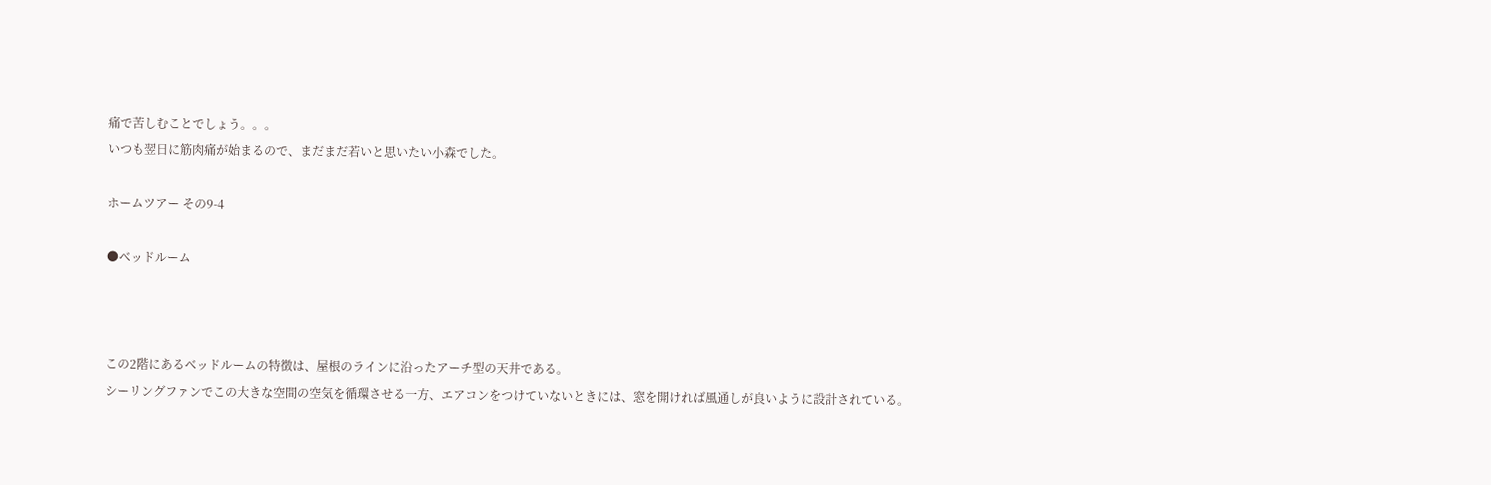痛で苦しむことでしょう。。。
いつも翌日に筋肉痛が始まるので、まだまだ若いと思いたい小森でした。

ホームツアー その9-4

●ベッドルーム



この2階にあるベッドルームの特徴は、屋根のラインに沿ったアーチ型の天井である。
シーリングファンでこの大きな空間の空気を循環させる一方、エアコンをつけていないときには、窓を開ければ風通しが良いように設計されている。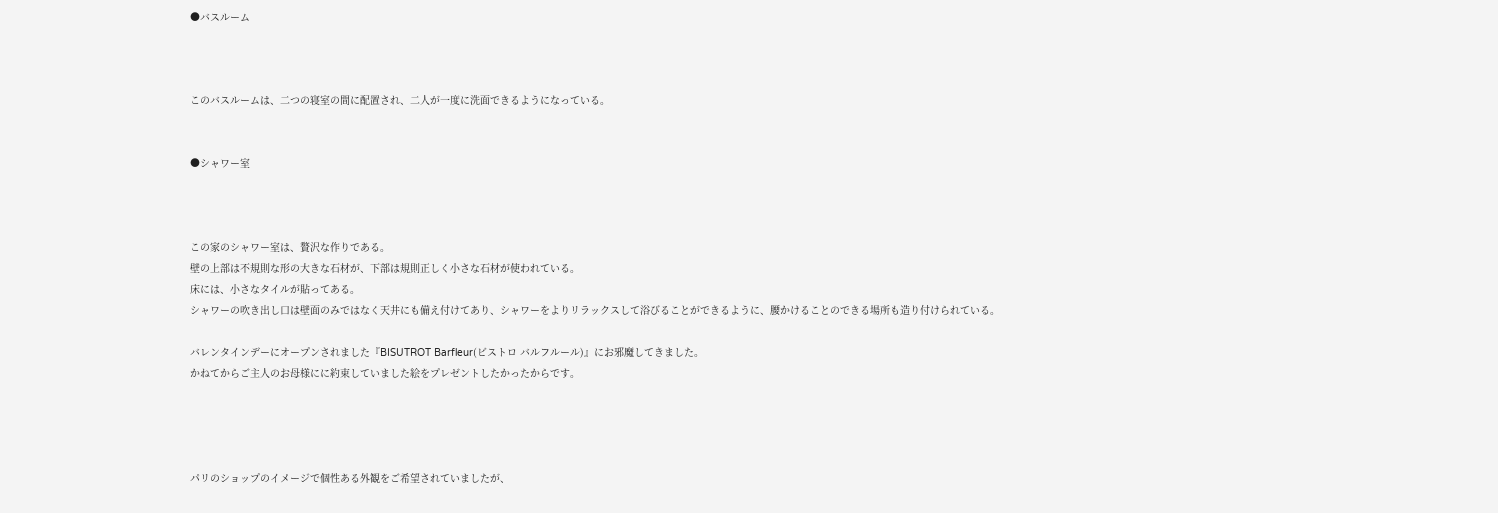●バスルーム



このバスルームは、二つの寝室の間に配置され、二人が一度に洗面できるようになっている。


●シャワー室



この家のシャワー室は、贅沢な作りである。
壁の上部は不規則な形の大きな石材が、下部は規則正しく小さな石材が使われている。
床には、小さなタイルが貼ってある。
シャワーの吹き出し口は壁面のみではなく天井にも備え付けてあり、シャワーをよりリラックスして浴びることができるように、腰かけることのできる場所も造り付けられている。

バレンタインデーにオープンされました『BISUTROT Barfleur(ビストロ バルフルール)』にお邪魔してきました。
かねてからご主人のお母様にに約束していました絵をプレゼントしたかったからです。




パリのショップのイメージで個性ある外観をご希望されていましたが、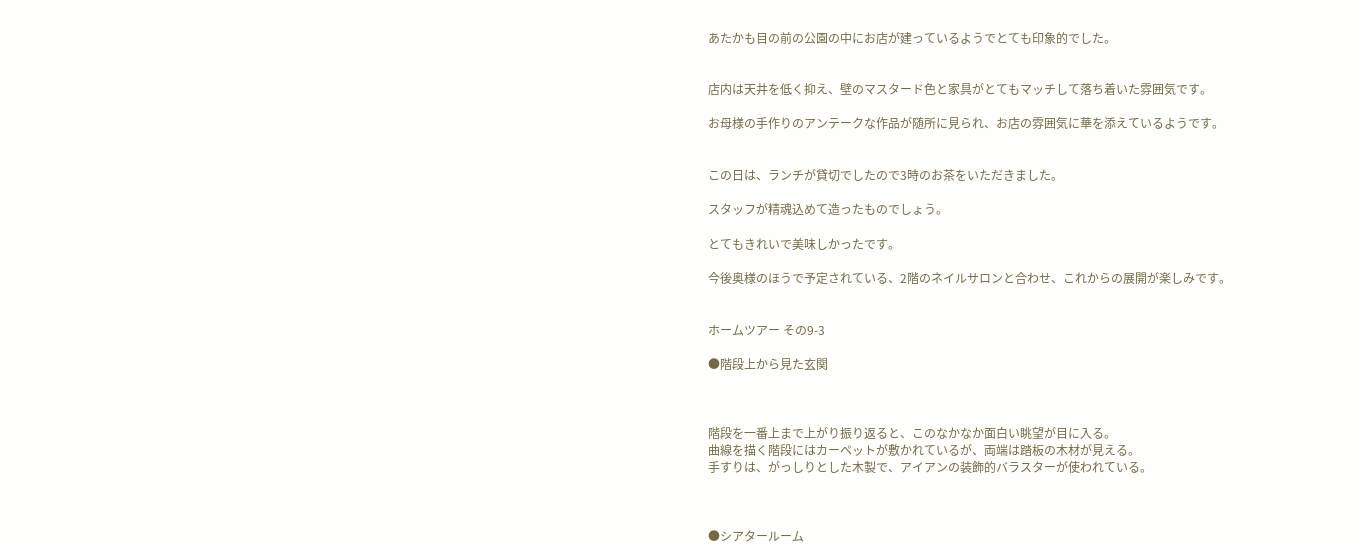あたかも目の前の公園の中にお店が建っているようでとても印象的でした。


店内は天井を低く抑え、壁のマスタード色と家具がとてもマッチして落ち着いた雰囲気です。

お母様の手作りのアンテークな作品が随所に見られ、お店の雰囲気に華を添えているようです。


この日は、ランチが貸切でしたので3時のお茶をいただきました。

スタッフが精魂込めて造ったものでしょう。

とてもきれいで美味しかったです。

今後奥様のほうで予定されている、2階のネイルサロンと合わせ、これからの展開が楽しみです。


ホームツアー その9-3

●階段上から見た玄関



階段を一番上まで上がり振り返ると、このなかなか面白い眺望が目に入る。
曲線を描く階段にはカーペットが敷かれているが、両端は踏板の木材が見える。
手すりは、がっしりとした木製で、アイアンの装飾的バラスターが使われている。



●シアタールーム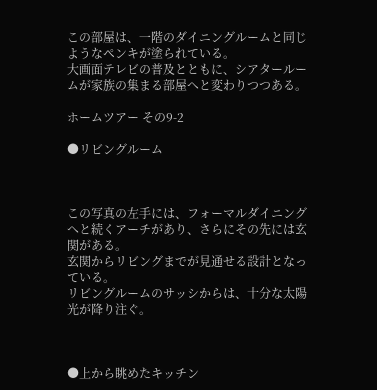この部屋は、一階のダイニングルームと同じようなペンキが塗られている。
大画面テレビの普及とともに、シアタールームが家族の集まる部屋へと変わりつつある。

ホームツアー その9-2

●リビングルーム



この写真の左手には、フォーマルダイニングへと続くアーチがあり、さらにその先には玄関がある。
玄関からリビングまでが見通せる設計となっている。
リビングルームのサッシからは、十分な太陽光が降り注ぐ。



●上から眺めたキッチン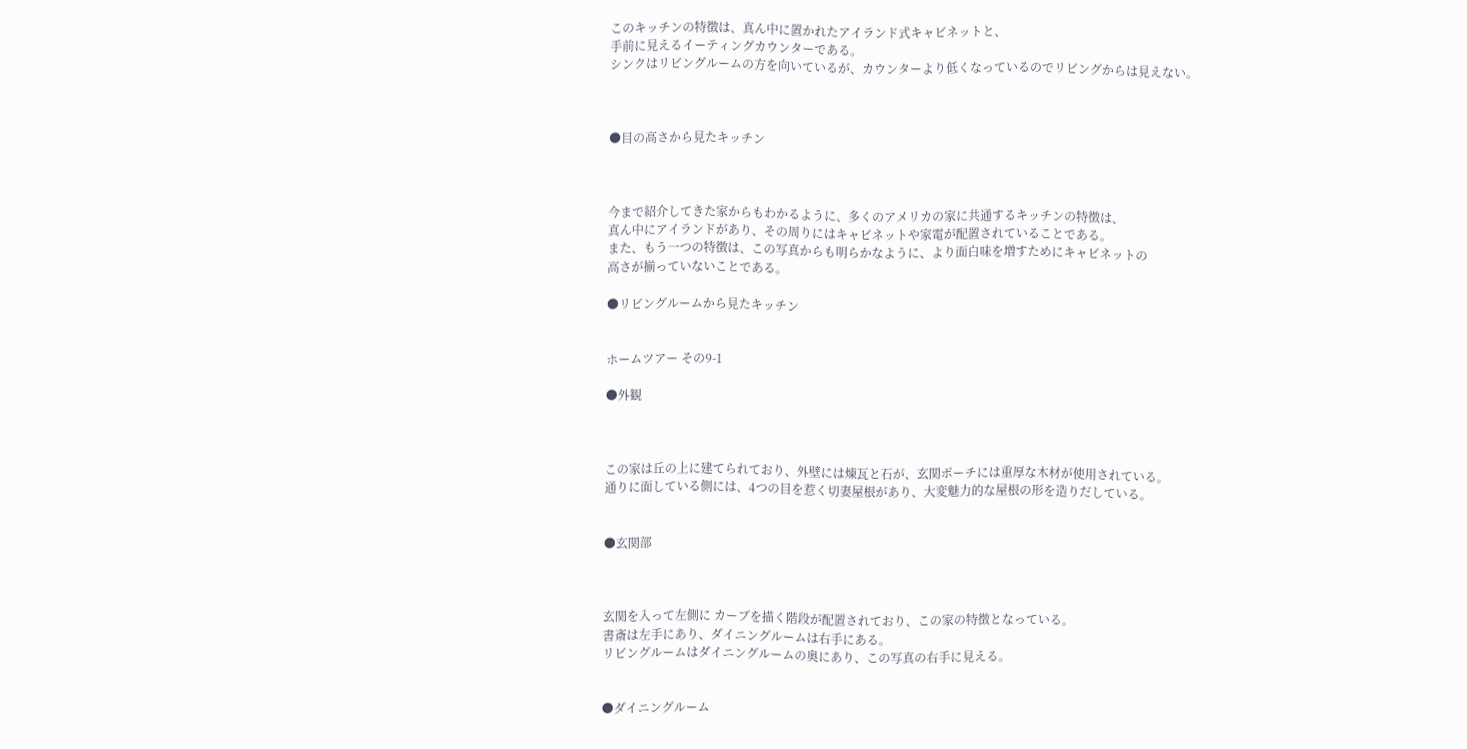このキッチンの特徴は、真ん中に置かれたアイランド式キャビネットと、
手前に見えるイーティングカウンターである。
シンクはリビングルームの方を向いているが、カウンターより低くなっているのでリビングからは見えない。



●目の高さから見たキッチン



今まで紹介してきた家からもわかるように、多くのアメリカの家に共通するキッチンの特徴は、
真ん中にアイランドがあり、その周りにはキャビネットや家電が配置されていることである。
また、もう一つの特徴は、この写真からも明らかなように、より面白味を増すためにキャビネットの
高さが揃っていないことである。

●リビングルームから見たキッチン


ホームツアー その9-1

●外観



この家は丘の上に建てられており、外壁には煉瓦と石が、玄関ポーチには重厚な木材が使用されている。
通りに面している側には、4つの目を惹く切妻屋根があり、大変魅力的な屋根の形を造りだしている。


●玄関部



玄関を入って左側に カーブを描く階段が配置されており、この家の特徴となっている。
書斎は左手にあり、ダイニングルームは右手にある。
リビングルームはダイニングルームの奥にあり、この写真の右手に見える。


●ダイニングルーム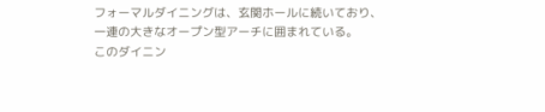フォーマルダイニングは、玄関ホールに続いており、一連の大きなオープン型アーチに囲まれている。
このダイニン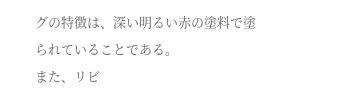グの特徴は、深い明るい赤の塗料で塗られていることである。
また、リビ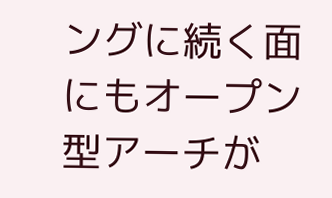ングに続く面にもオープン型アーチが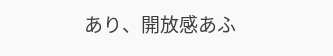あり、開放感あふ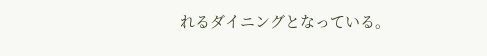れるダイニングとなっている。